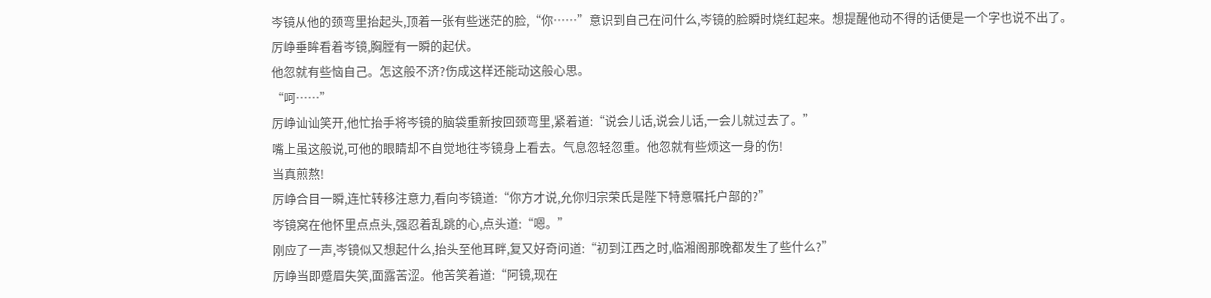岑镜从他的颈弯里抬起头,顶着一张有些迷茫的脸,“你……”意识到自己在问什么,岑镜的脸瞬时烧红起来。想提醒他动不得的话便是一个字也说不出了。
厉峥垂眸看着岑镜,胸膛有一瞬的起伏。
他忽就有些恼自己。怎这般不济?伤成这样还能动这般心思。
“呵……”
厉峥讪讪笑开,他忙抬手将岑镜的脑袋重新按回颈弯里,紧着道:“说会儿话,说会儿话,一会儿就过去了。”
嘴上虽这般说,可他的眼睛却不自觉地往岑镜身上看去。气息忽轻忽重。他忽就有些烦这一身的伤!
当真煎熬!
厉峥合目一瞬,连忙转移注意力,看向岑镜道:“你方才说,允你归宗荣氏是陛下特意嘱托户部的?”
岑镜窝在他怀里点点头,强忍着乱跳的心,点头道:“嗯。”
刚应了一声,岑镜似又想起什么,抬头至他耳畔,复又好奇问道:“初到江西之时,临湘阁那晚都发生了些什么?”
厉峥当即蹙眉失笑,面露苦涩。他苦笑着道:“阿镜,现在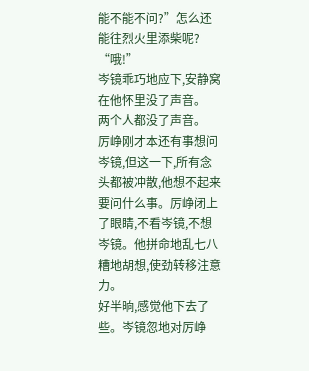能不能不问?”怎么还能往烈火里添柴呢?
“哦!”
岑镜乖巧地应下,安静窝在他怀里没了声音。
两个人都没了声音。
厉峥刚才本还有事想问岑镜,但这一下,所有念头都被冲散,他想不起来要问什么事。厉峥闭上了眼睛,不看岑镜,不想岑镜。他拼命地乱七八糟地胡想,使劲转移注意力。
好半晌,感觉他下去了些。岑镜忽地对厉峥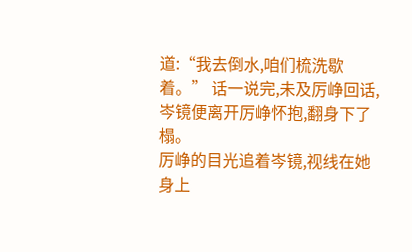道:“我去倒水,咱们梳洗歇着。” 话一说完,未及厉峥回话,岑镜便离开厉峥怀抱,翻身下了榻。
厉峥的目光追着岑镜,视线在她身上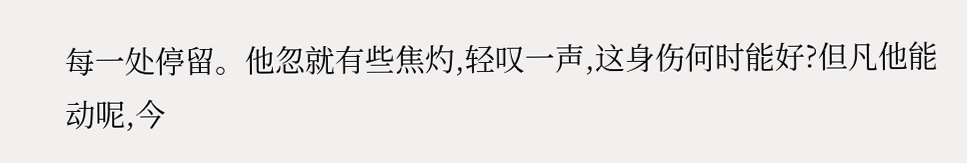每一处停留。他忽就有些焦灼,轻叹一声,这身伤何时能好?但凡他能动呢,今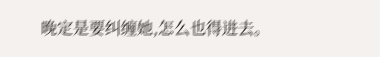晚定是要纠缠她,怎么也得进去。